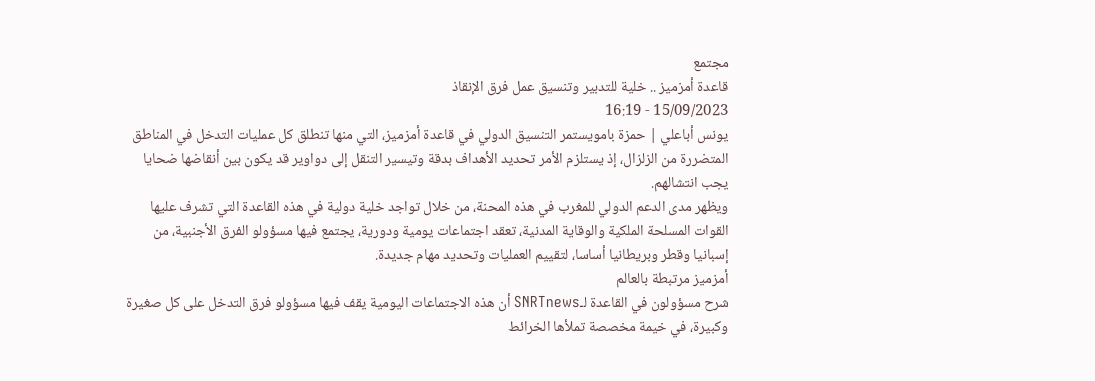مجتمع
قاعدة أمزميز .. خلية للتدبير وتنسيق عمل فرق الإنقاذ
15/09/2023 - 16:19
يونس أباعلي | حمزة بامويستمر التنسيق الدولي في قاعدة أمزميز، التي منها تنطلق كل عمليات التدخل في المناطق المتضررة من الزلزال، إذ يستلزم الأمر تحديد الأهداف بدقة وتيسير التنقل إلى دواوير قد يكون بين أنقاضها ضحايا يجب انتشالهم.
ويظهر مدى الدعم الدولي للمغرب في هذه المحنة، من خلال تواجد خلية دولية في هذه القاعدة التي تشرف عليها القوات المسلحة الملكية والوقاية المدنية، تعقد اجتماعات يومية ودورية، يجتمع فيها مسؤولو الفرق الأجنبية، من إسبانيا وقطر وبريطانيا أساسا، لتقييم العمليات وتحديد مهام جديدة.
أمزميز مرتبطة بالعالم
شرح مسؤولون في القاعدة لـSNRTnews أن هذه الاجتماعات اليومية يقف فيها مسؤولو فرق التدخل على كل صغيرة وكبيرة، في خيمة مخصصة تملأها الخرائط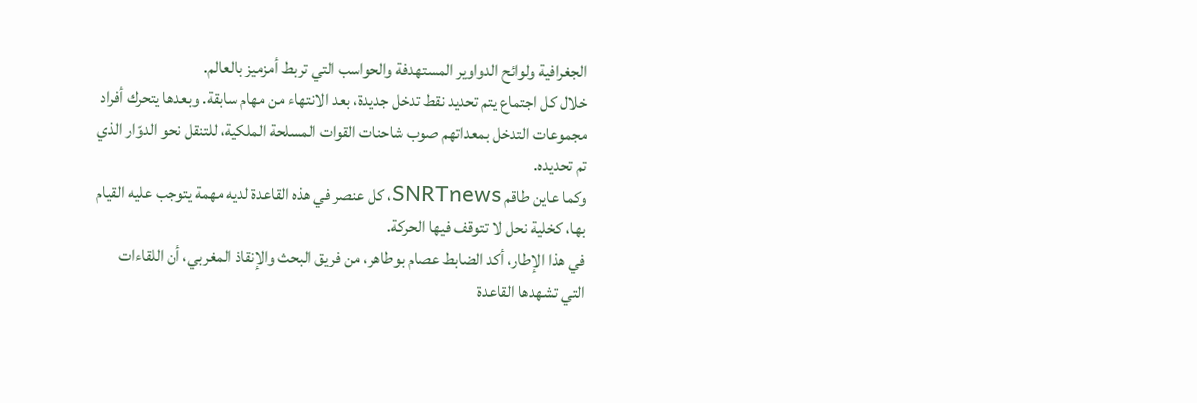الجغرافية ولوائح الدواوير المستهدفة والحواسب التي تربط أمزميز بالعالم.
خلال كل اجتماع يتم تحديد نقط تدخل جديدة، بعد الانتهاء من مهام سابقة. وبعدها يتحرك أفراد مجموعات التدخل بمعداتهم صوب شاحنات القوات المسلحة الملكية، للتنقل نحو الدوّار الذي تم تحديده.
وكما عاين طاقم SNRTnews، كل عنصر في هذه القاعدة لديه مهمة يتوجب عليه القيام بها، كخلية نحل لا تتوقف فيها الحركة.
في هذا الإطار، أكد الضابط عصام بوطاهر، من فريق البحث والإنقاذ المغربي، أن اللقاءات التي تشهدها القاعدة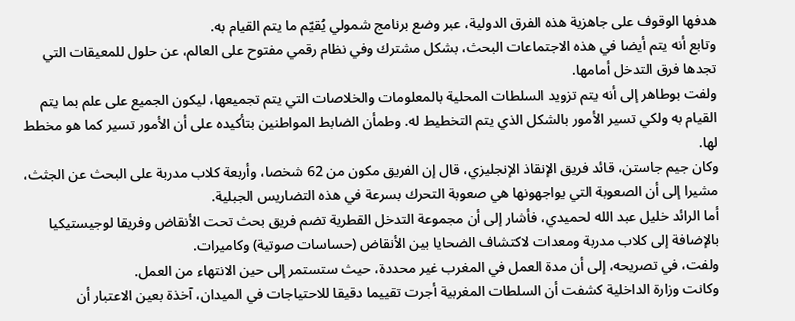هدفها الوقوف على جاهزية هذه الفرق الدولية، عبر وضع برنامج شمولي يُقيّم ما يتم القيام به.
وتابع أنه يتم أيضا في هذه الاجتماعات البحث، بشكل مشترك وفي نظام رقمي مفتوح على العالم، عن حلول للمعيقات التي تجدها فرق التدخل أمامها.
ولفت بوطاهر إلى أنه يتم تزويد السلطات المحلية بالمعلومات والخلاصات التي يتم تجميعها، ليكون الجميع على علم بما يتم القيام به ولكي تسير الأمور بالشكل الذي يتم التخطيط له. وطمأن الضابط المواطنين بتأكيده على أن الأمور تسير كما هو مخطط لها.
وكان جيم جاستن، قائد فريق الإنقاذ الإنجليزي، قال إن الفريق مكون من 62 شخصا، وأربعة كلاب مدربة على البحث عن الجثث، مشيرا إلى أن الصعوبة التي يواجهونها هي صعوبة التحرك بسرعة في هذه التضاريس الجبلية.
أما الرائد خليل عبد الله لحميدي، فأشار إلى أن مجموعة التدخل القطرية تضم فريق بحث تحت الأنقاض وفريقا لوجيستيكيا بالإضافة إلى كلاب مدربة ومعدات لاكتشاف الضحايا بين الأنقاض (حساسات صوتية) وكاميرات.
ولفت، في تصريحه، إلى أن مدة العمل في المغرب غير محددة، حيث ستستمر إلى حين الانتهاء من العمل.
وكانت وزارة الداخلية كشفت أن السلطات المغربية أجرت تقييما دقيقا للاحتياجات في الميدان، آخذة بعين الاعتبار أن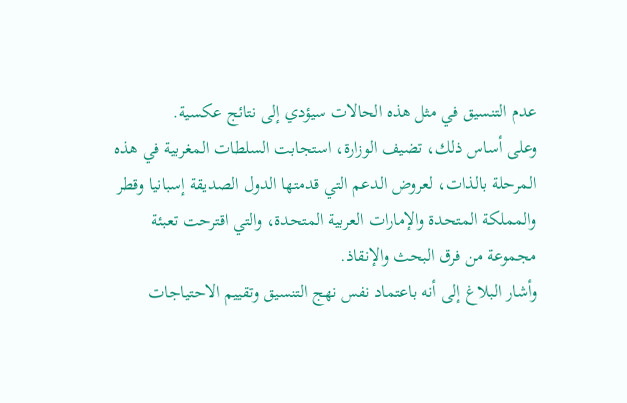عدم التنسيق في مثل هذه الحالات سيؤدي إلى نتائج عكسية.
وعلى أساس ذلك، تضيف الوزارة، استجابت السلطات المغربية في هذه المرحلة بالذات، لعروض الدعم التي قدمتها الدول الصديقة إسبانيا وقطر والمملكة المتحدة والإمارات العربية المتحدة، والتي اقترحت تعبئة مجموعة من فرق البحث والإنقاذ.
وأشار البلاغ إلى أنه باعتماد نفس نهج التنسيق وتقييم الاحتياجات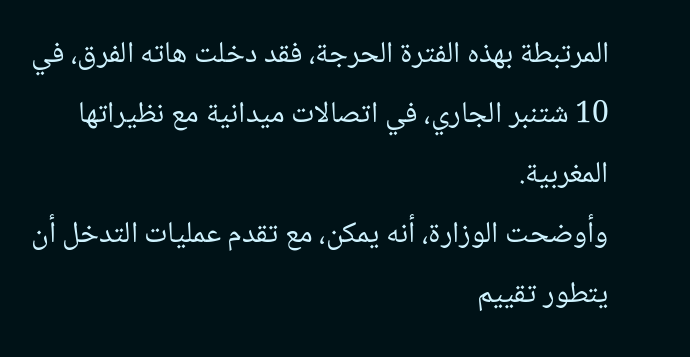المرتبطة بهذه الفترة الحرجة، فقد دخلت هاته الفرق، في 10 شتنبر الجاري، في اتصالات ميدانية مع نظيراتها المغربية.
وأوضحت الوزارة، أنه يمكن، مع تقدم عمليات التدخل أن يتطور تقييم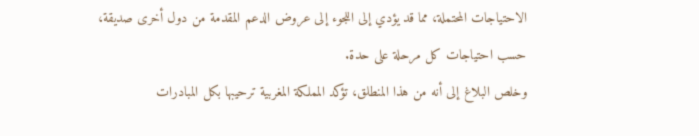الاحتياجات المحتملة، مما قد يؤدي إلى اللجوء إلى عروض الدعم المقدمة من دول أخرى صديقة، حسب احتياجات كل مرحلة على حدة.
وخلص البلاغ إلى أنه من هذا المنطلق، تؤكد المملكة المغربية ترحيبها بكل المبادرات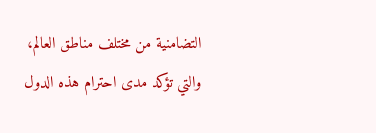التضامنية من مختلف مناطق العالم، والتي تؤكد مدى احترام هذه الدول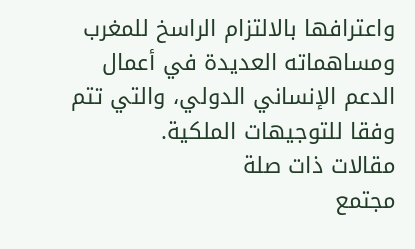واعترافها بالالتزام الراسخ للمغرب ومساهماته العديدة في أعمال الدعم الإنساني الدولي، والتي تتم وفقا للتوجيهات الملكية.
مقالات ذات صلة
مجتمع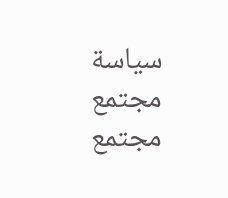سياسة
مجتمع
مجتمع